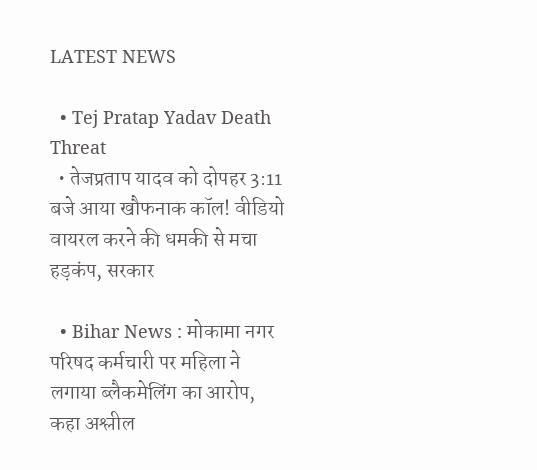LATEST NEWS

  • Tej Pratap Yadav Death Threat
  • तेजप्रताप यादव को दोपहर 3:11 बजे आया खौफनाक कॉल! वीडियो वायरल करने की धमकी से मचा हड़कंप, सरकार

  • Bihar News : मोकामा नगर परिषद कर्मचारी पर महिला ने लगाया ब्लैकमेलिंग का आरोप, कहा अश्लील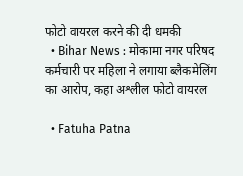फोटो वायरल करने की दी धमकी
  • Bihar News : मोकामा नगर परिषद कर्मचारी पर महिला ने लगाया ब्लैकमेलिंग का आरोप, कहा अश्लील फोटो वायरल

  • Fatuha Patna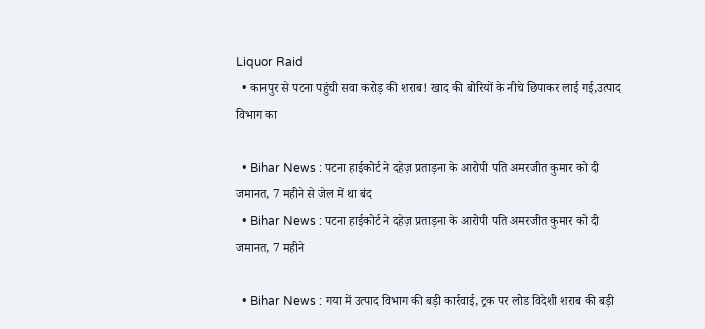Liquor Raid
  • कानपुर से पटना पहुंची सवा करोड़ की शराब! खाद की बोरियों के नीचे छिपाकर लाई गई,उत्पाद विभाग का

  • Bihar News : पटना हाईकोर्ट ने दहेज़ प्रताड़ना के आरोपी पति अमरजीत कुमार को दी जमानत, 7 महीने से जेल में था बंद
  • Bihar News : पटना हाईकोर्ट ने दहेज़ प्रताड़ना के आरोपी पति अमरजीत कुमार को दी जमानत, 7 महीने

  • Bihar News : गया में उत्पाद विभाग की बड़ी कार्रवाई, ट्रक पर लोड विदेशी शराब की बड़ी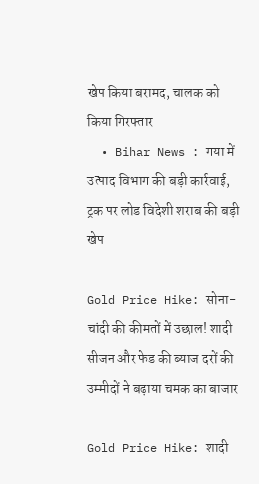खेप किया बरामद, चालक को किया गिरफ्तार
  • Bihar News : गया में उत्पाद विभाग की बड़ी कार्रवाई, ट्रक पर लोड विदेशी शराब की बड़ी खेप

Gold Price Hike: सोना-चांदी की कीमतों में उछाल! शादी सीजन और फेड की ब्याज दरों की उम्मीदों ने बढ़ाया चमक का बाजार

Gold Price Hike: शादी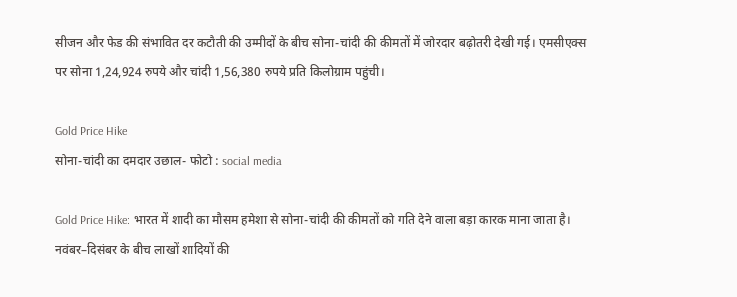सीजन और फेड की संभावित दर कटौती की उम्मीदों के बीच सोना-चांदी की कीमतों में जोरदार बढ़ोतरी देखी गई। एमसीएक्स पर सोना 1,24,924 रुपये और चांदी 1,56,380 रुपये प्रति किलोग्राम पहुंची।

Gold Price Hike
सोना-चांदी का दमदार उछाल- फोटो : social media

Gold Price Hike: भारत में शादी का मौसम हमेशा से सोना-चांदी की कीमतों को गति देने वाला बड़ा कारक माना जाता है। नवंबर–दिसंबर के बीच लाखों शादियों की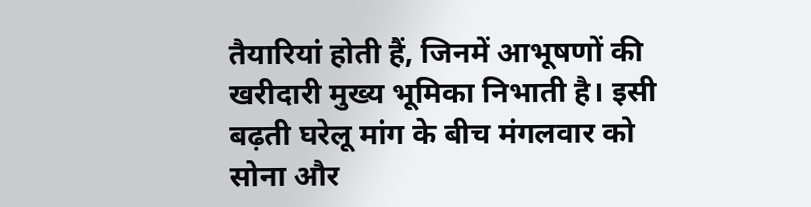तैयारियां होती हैं, जिनमें आभूषणों की खरीदारी मुख्य भूमिका निभाती है। इसी बढ़ती घरेलू मांग के बीच मंगलवार को सोना और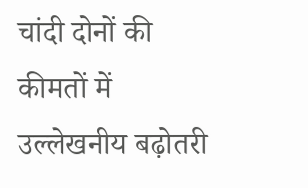चांदी दोनों की कीमतों में उल्लेखनीय बढ़ोतरी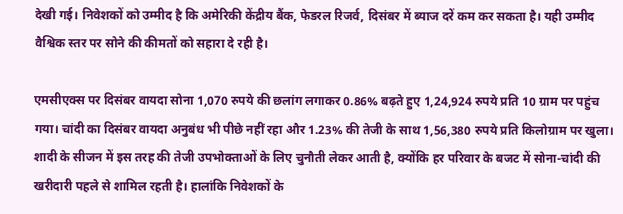देखी गई। निवेशकों को उम्मीद है कि अमेरिकी केंद्रीय बैंक, फेडरल रिजर्व, दिसंबर में ब्याज दरें कम कर सकता है। यही उम्मीद वैश्विक स्तर पर सोने की कीमतों को सहारा दे रही है।

एमसीएक्स पर दिसंबर वायदा सोना 1,070 रुपये की छलांग लगाकर 0.86% बढ़ते हुए 1,24,924 रुपये प्रति 10 ग्राम पर पहुंच गया। चांदी का दिसंबर वायदा अनुबंध भी पीछे नहीं रहा और 1.23% की तेजी के साथ 1,56,380 रुपये प्रति किलोग्राम पर खुला। शादी के सीजन में इस तरह की तेजी उपभोक्ताओं के लिए चुनौती लेकर आती है, क्योंकि हर परिवार के बजट में सोना-चांदी की खरीदारी पहले से शामिल रहती है। हालांकि निवेशकों के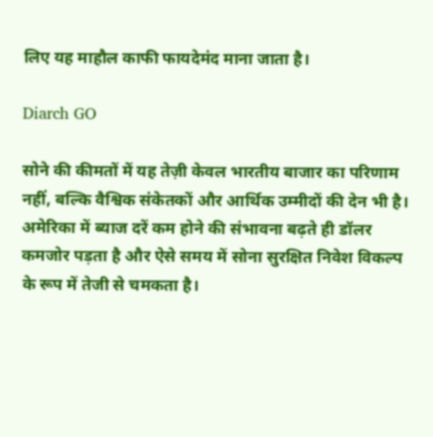लिए यह माहौल काफी फायदेमंद माना जाता है।

Diarch GO

सोने की कीमतों में यह तेज़ी केवल भारतीय बाजार का परिणाम नहीं, बल्कि वैश्विक संकेतकों और आर्थिक उम्मीदों की देन भी है। अमेरिका में ब्याज दरें कम होने की संभावना बढ़ते ही डॉलर कमजोर पड़ता है और ऐसे समय में सोना सुरक्षित निवेश विकल्प के रूप में तेजी से चमकता है।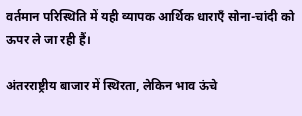वर्तमान परिस्थिति में यही व्यापक आर्थिक धाराएँ सोना-चांदी को ऊपर ले जा रही हैं।

अंतरराष्ट्रीय बाजार में स्थिरता, लेकिन भाव ऊंचे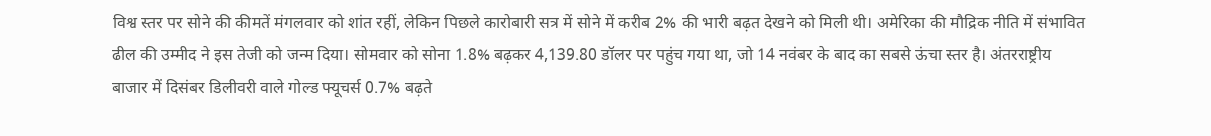विश्व स्तर पर सोने की कीमतें मंगलवार को शांत रहीं, लेकिन पिछले कारोबारी सत्र में सोने में करीब 2% की भारी बढ़त देखने को मिली थी। अमेरिका की मौद्रिक नीति में संभावित ढील की उम्मीद ने इस तेजी को जन्म दिया। सोमवार को सोना 1.8% बढ़कर 4,139.80 डॉलर पर पहुंच गया था, जो 14 नवंबर के बाद का सबसे ऊंचा स्तर है। अंतरराष्ट्रीय बाजार में दिसंबर डिलीवरी वाले गोल्ड फ्यूचर्स 0.7% बढ़ते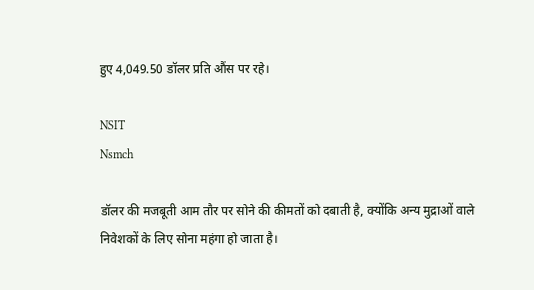हुए 4,049.50 डॉलर प्रति औंस पर रहे।

NSIT
Nsmch

डॉलर की मजबूती आम तौर पर सोने की कीमतों को दबाती है, क्योंकि अन्य मुद्राओं वाले निवेशकों के लिए सोना महंगा हो जाता है।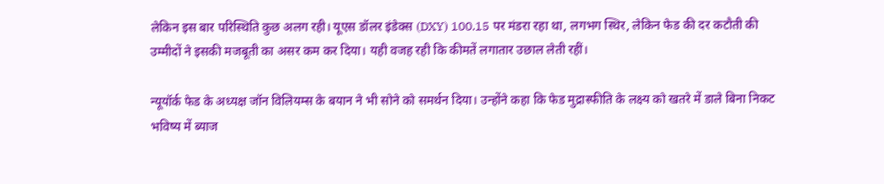लेकिन इस बार परिस्थिति कुछ अलग रही। यूएस डॉलर इंडेक्स (DXY) 100.15 पर मंडरा रहा था, लगभग स्थिर, लेकिन फेड की दर कटौती की उम्मीदों ने इसकी मजबूती का असर कम कर दिया। यही वजह रही कि कीमतें लगातार उछाल लेती रहीं।

न्यूयॉर्क फेड के अध्यक्ष जॉन विलियम्स के बयान ने भी सोने को समर्थन दिया। उन्होंने कहा कि फेड मुद्रास्फीति के लक्ष्य को खतरे में डाले बिना निकट भविष्य में ब्याज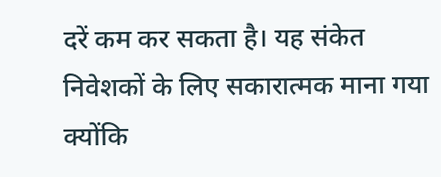दरें कम कर सकता है। यह संकेत निवेशकों के लिए सकारात्मक माना गया क्योंकि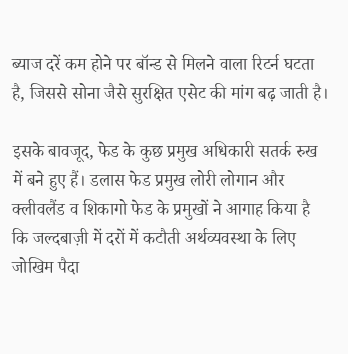ब्याज दरें कम होने पर बॉन्ड से मिलने वाला रिटर्न घटता है, जिससे सोना जैसे सुरक्षित एसेट की मांग बढ़ जाती है।

इसके बावजूद, फेड के कुछ प्रमुख अधिकारी सतर्क रुख में बने हुए हैं। डलास फेड प्रमुख लोरी लोगान और क्लीवलैंड व शिकागो फेड के प्रमुखों ने आगाह किया है कि जल्दबाज़ी में दरों में कटौती अर्थव्यवस्था के लिए जोखिम पैदा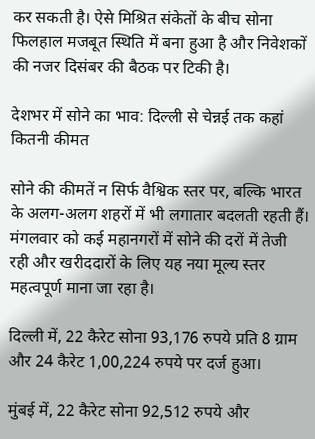कर सकती है। ऐसे मिश्रित संकेतों के बीच सोना फिलहाल मजबूत स्थिति में बना हुआ है और निवेशकों की नजर दिसंबर की बैठक पर टिकी है।

देशभर में सोने का भाव: दिल्ली से चेन्नई तक कहां कितनी कीमत

सोने की कीमतें न सिर्फ वैश्विक स्तर पर, बल्कि भारत के अलग-अलग शहरों में भी लगातार बदलती रहती हैं। मंगलवार को कई महानगरों में सोने की दरों में तेजी रही और खरीददारों के लिए यह नया मूल्य स्तर महत्वपूर्ण माना जा रहा है।

दिल्ली में, 22 कैरेट सोना 93,176 रुपये प्रति 8 ग्राम और 24 कैरेट 1,00,224 रुपये पर दर्ज हुआ।

मुंबई में, 22 कैरेट सोना 92,512 रुपये और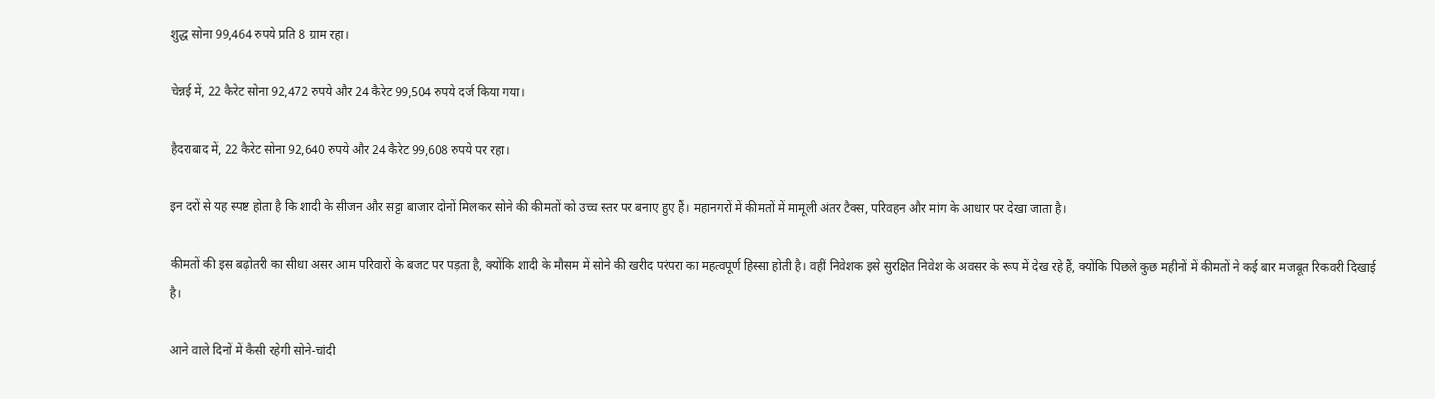शुद्ध सोना 99,464 रुपये प्रति 8 ग्राम रहा।

चेन्नई में, 22 कैरेट सोना 92,472 रुपये और 24 कैरेट 99,504 रुपये दर्ज किया गया।

हैदराबाद में, 22 कैरेट सोना 92,640 रुपये और 24 कैरेट 99,608 रुपये पर रहा।

इन दरों से यह स्पष्ट होता है कि शादी के सीजन और सट्टा बाजार दोनों मिलकर सोने की कीमतों को उच्च स्तर पर बनाए हुए हैं। महानगरों में कीमतों में मामूली अंतर टैक्स, परिवहन और मांग के आधार पर देखा जाता है।

कीमतों की इस बढ़ोतरी का सीधा असर आम परिवारों के बजट पर पड़ता है, क्योंकि शादी के मौसम में सोने की खरीद परंपरा का महत्वपूर्ण हिस्सा होती है। वहीं निवेशक इसे सुरक्षित निवेश के अवसर के रूप में देख रहे हैं, क्योंकि पिछले कुछ महीनों में कीमतों ने कई बार मजबूत रिकवरी दिखाई है।

आने वाले दिनों में कैसी रहेगी सोने-चांदी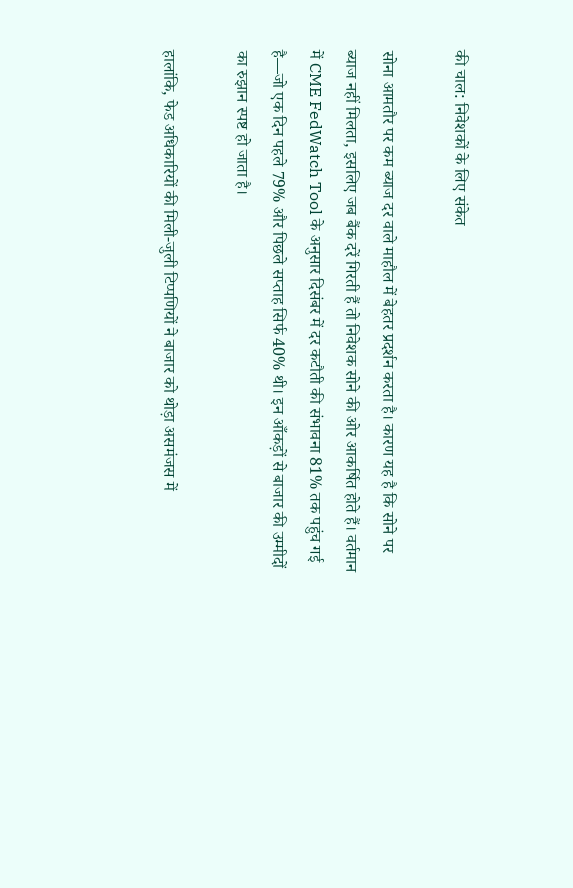की चाल: निवेशकों के लिए संकेत

सोना आमतौर पर कम ब्याज दर वाले माहौल में बेहतर प्रदर्शन करता है। कारण यह है कि सोने पर ब्याज नहीं मिलता, इसलिए जब बैंक दरें गिरती हैं तो निवेशक सोने की ओर आकर्षित होते हैं। वर्तमान में CME FedWatch Tool के अनुसार दिसंबर में दर कटौती की संभावना 81% तक पहुंच गई है—जो एक दिन पहले 79% और पिछले सप्ताह सिर्फ 40% थी। इन आँकड़ों से बाजार की उम्मीदों का रुझान स्पष्ट हो जाता है।

हालांकि, फेड अधिकारियों की मिली-जुली टिप्पणियों ने बाजार को थोड़ा असमंजस में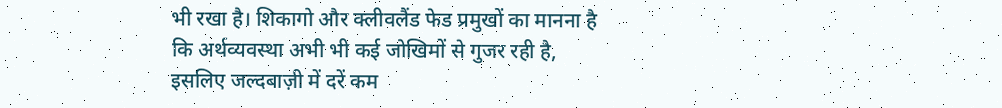भी रखा है। शिकागो और क्लीवलैंड फेड प्रमुखों का मानना है कि अर्थव्यवस्था अभी भी कई जोखिमों से गुजर रही है, इसलिए जल्दबाज़ी में दरें कम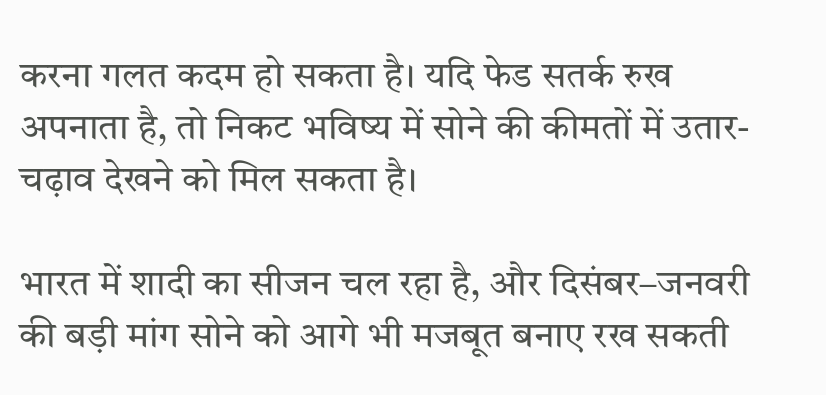करना गलत कदम हो सकता है। यदि फेड सतर्क रुख अपनाता है, तो निकट भविष्य में सोने की कीमतों में उतार-चढ़ाव देखने को मिल सकता है।

भारत में शादी का सीजन चल रहा है, और दिसंबर–जनवरी की बड़ी मांग सोने को आगे भी मजबूत बनाए रख सकती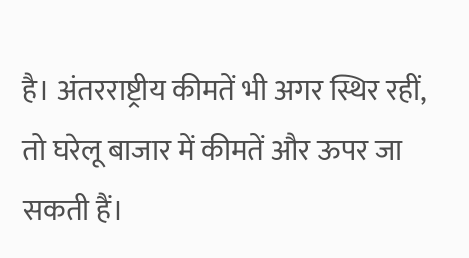है। अंतरराष्ट्रीय कीमतें भी अगर स्थिर रहीं, तो घरेलू बाजार में कीमतें और ऊपर जा सकती हैं।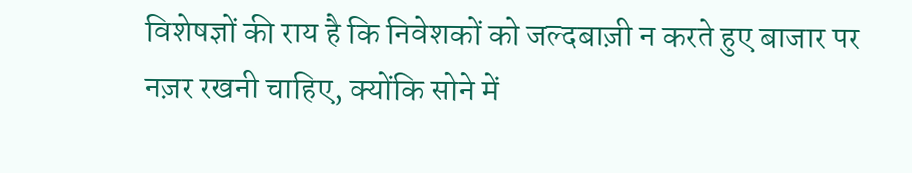विशेषज्ञों की राय है कि निवेशकों को जल्दबाज़ी न करते हुए बाजार पर नज़र रखनी चाहिए, क्योंकि सोने में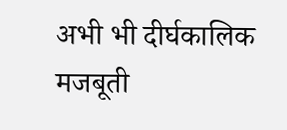अभी भी दीर्घकालिक मजबूती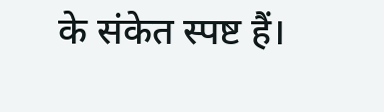के संकेत स्पष्ट हैं।